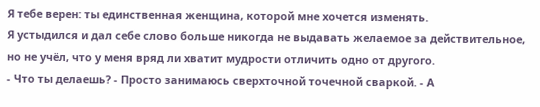Я тебе верен: ты единственная женщина, которой мне хочется изменять.
Я устыдился и дал себе слово больше никогда не выдавать желаемое за действительное, но не учёл, что у меня вряд ли хватит мудрости отличить одно от другого.
- Что ты делаешь? - Просто занимаюсь сверхточной точечной сваркой. - А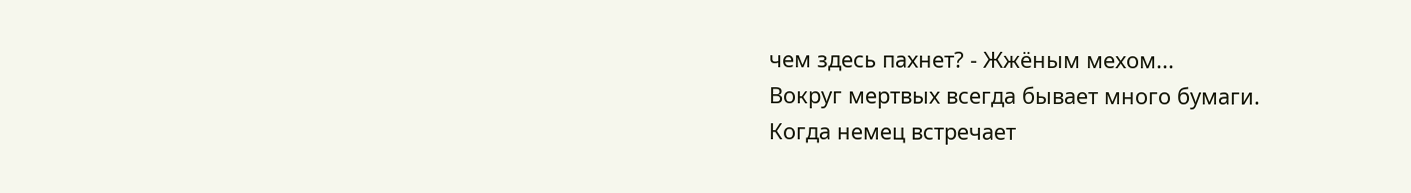чем здесь пахнет? - Жжёным мехом...
Вокруг мертвых всегда бывает много бумаги.
Когда немец встречает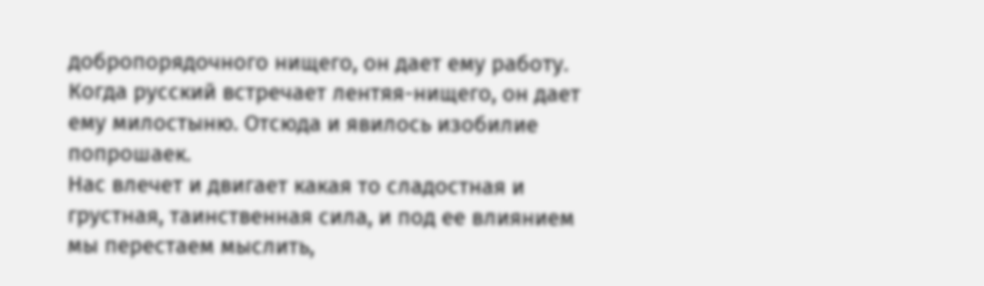добропорядочного нищего, он дает ему работу. Когда русский встречает лентяя-нищего, он дает ему милостыню. Отсюда и явилось изобилие попрошаек.
Нас влечет и двигает какая то сладостная и грустная, таинственная сила, и под ее влиянием мы перестаем мыслить,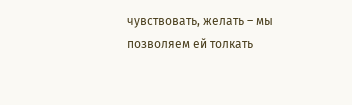чувствовать, желать – мы позволяем ей толкать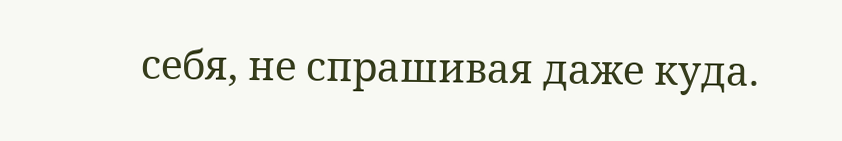себя, не спрашивая даже куда.